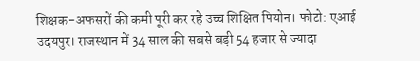शिक्षक-अफसरों की कमी पूरी कर रहे उच्च शिक्षित पियोन। फोटो: एआई
उदयपुर। राजस्थान में 34 साल की सबसे बड़ी 54 हजार से ज्यादा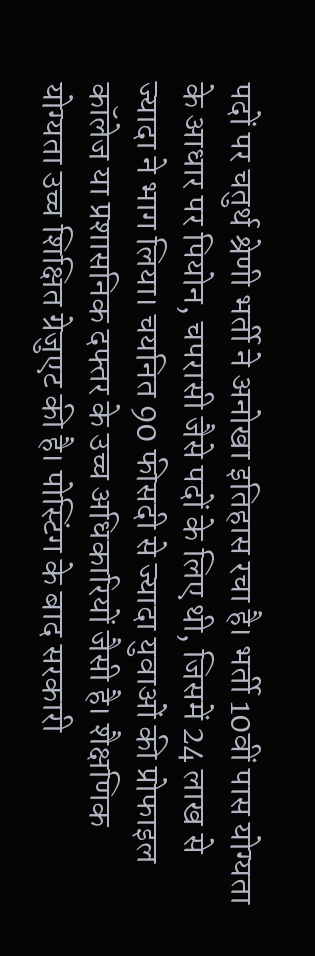पदों पर चतुर्थ श्रेणी भर्ती ने अनोखा इतिहास रचा है। भर्ती 10वीं पास योग्यता के आधार पर पियोन, चपरासी जैसे पदों के लिए थी, जिसमें 24 लाख से ज्यादा ने भाग लिया। चयनित 90 फीसदी से ज्यादा युवाओं की प्रोफाइल कॉलेज या प्रशासनिक दफ्तर के उच्च अधिकारियों जैसी है। शैक्षणिक योग्यता उच्च शिक्षित ग्रेजुएट की है। पोस्टिंग के बाद सरकारी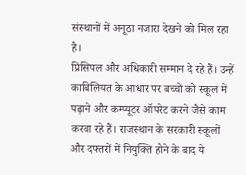संस्थानों में अनूठा नजारा देखने को मिल रहा है।
प्रिंसिपल और अधिकारी सम्मान दे रहे हैं। उन्हें काबिलियत के आधार पर बच्चों को स्कूल में पढ़ाने और कम्प्यूटर ऑपरेट करने जैसे काम करवा रहे हैं। राजस्थान के सरकारी स्कूलों और दफ्तरों में नियुक्ति होने के बाद ये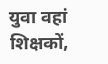युवा वहां शिक्षकों,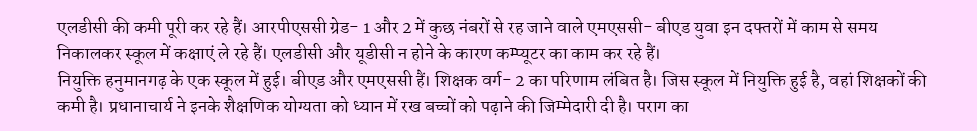एलडीसी की कमी पूरी कर रहे हैं। आरपीएससी ग्रेड- 1 और 2 में कुछ नंबरों से रह जाने वाले एमएससी- बीएड युवा इन दफ्तरों में काम से समय निकालकर स्कूल में कक्षाएं ले रहे हैं। एलडीसी और यूडीसी न होने के कारण कम्प्यूटर का काम कर रहे हैं।
नियुक्ति हनुमानगढ़ के एक स्कूल में हुई। बीएड और एमएससी हैं। शिक्षक वर्ग- 2 का परिणाम लंबित है। जिस स्कूल में नियुक्ति हुई है, वहां शिक्षकों की कमी है। प्रधानाचार्य ने इनके शैक्षणिक योग्यता को ध्यान में रख बच्चों को पढ़ाने की जिम्मेदारी दी है। पराग का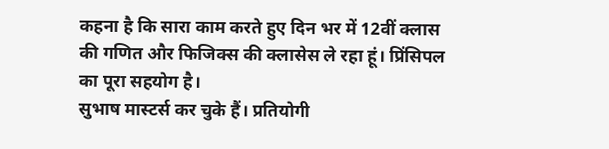कहना है कि सारा काम करते हुए दिन भर में 12वीं क्लास की गणित और फिजिक्स की क्लासेस ले रहा हूं। प्रिंसिपल का पूरा सहयोग है।
सुभाष मास्टर्स कर चुके हैं। प्रतियोगी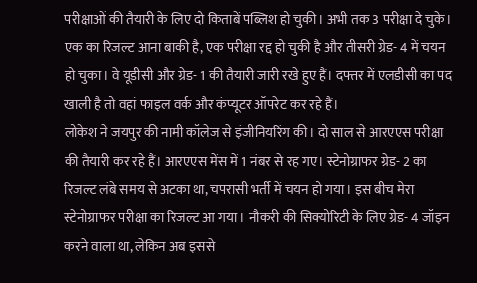परीक्षाओं की तैयारी के लिए दो किताबें पब्लिश हो चुकी। अभी तक 3 परीक्षा दे चुके। एक का रिजल्ट आना बाकी है, एक परीक्षा रद्द हो चुकी है और तीसरी ग्रेड- 4 में चयन हो चुका। वे यूडीसी और ग्रेड- 1 की तैयारी जारी रखे हुए हैं। दफ्तर में एलडीसी का पद खाली है तो वहां फाइल वर्क और कंप्यूटर ऑपरेट कर रहे हैं।
लोकेश ने जयपुर की नामी कॉलेज से इंजीनियरिंग की। दो साल से आरएएस परीक्षा की तैयारी कर रहे हैं। आरएएस मेंस में 1 नंबर से रह गए। स्टेनोग्राफर ग्रेड- 2 का रिजल्ट लंबे समय से अटका था, चपरासी भर्ती में चयन हो गया। इस बीच मेरा स्टेनोग्राफर परीक्षा का रिजल्ट आ गया। नौकरी की सिक्योरिटी के लिए ग्रेड- 4 जॉइन करने वाला था, लेकिन अब इससे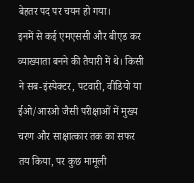बेहतर पद पर चयन हो गया।
इनमें से कई एमएससी और बीएड कर व्याख्याता बनने की तैयारी में थे। किसी ने सब-इंस्पेक्टर, पटवारी, वीडियो या ईओ/आरओ जैसी परीक्षाओं में मुख्य चरण और साक्षात्कार तक का सफर तय किया, पर कुछ मामूली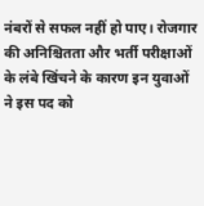नंबरों से सफल नहीं हो पाए। रोजगार की अनिश्चितता और भर्ती परीक्षाओं के लंबे खिंचने के कारण इन युवाओं ने इस पद को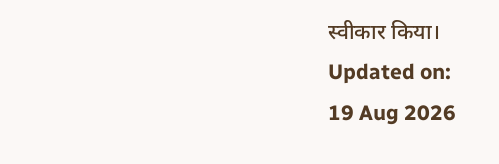स्वीकार किया।
Updated on:
19 Aug 2026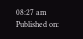08:27 am
Published on: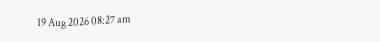19 Aug 2026 08:27 am